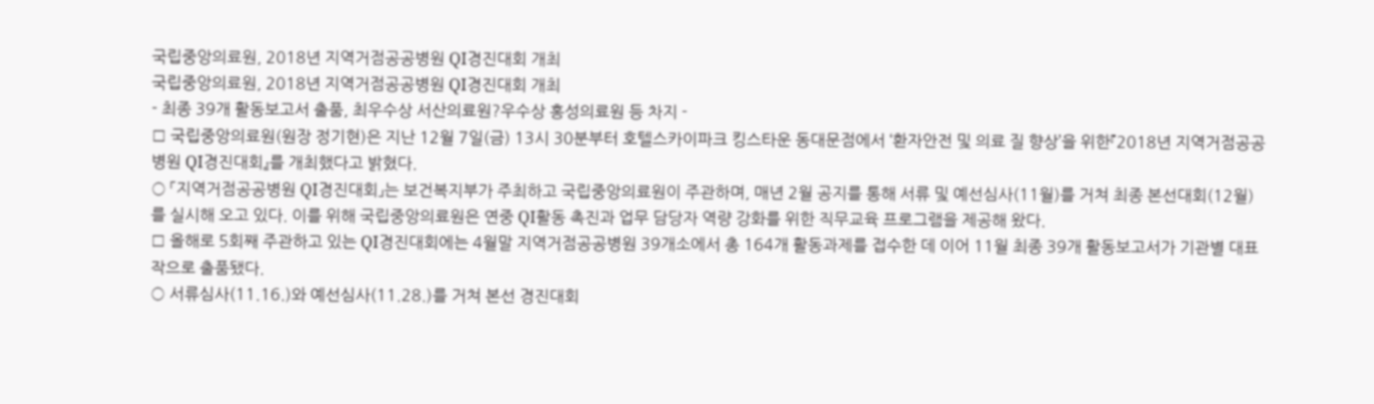국립중앙의료원, 2018년 지역거점공공병원 QI경진대회 개최
국립중앙의료원, 2018년 지역거점공공병원 QI경진대회 개최
- 최종 39개 활동보고서 출품, 최우수상 서산의료원?우수상 홍성의료원 등 차지 -
□ 국립중앙의료원(원장 정기현)은 지난 12월 7일(금) 13시 30분부터 호텔스카이파크 킹스타운 동대문점에서 ‘환자안전 및 의료 질 향상’을 위한『2018년 지역거점공공병원 QI경진대회』를 개최했다고 밝혔다.
○ 「지역거점공공병원 QI경진대회」는 보건복지부가 주최하고 국립중앙의료원이 주관하며, 매년 2월 공지를 통해 서류 및 예선심사(11월)를 거쳐 최종 본선대회(12월)를 실시해 오고 있다. 이를 위해 국립중앙의료원은 연중 QI활동 촉진과 업무 담당자 역량 강화를 위한 직무교육 프로그램을 제공해 왔다.
□ 올해로 5회째 주관하고 있는 QI경진대회에는 4월말 지역거점공공병원 39개소에서 총 164개 활동과제를 접수한 데 이어 11월 최종 39개 활동보고서가 기관별 대표작으로 출품됐다.
○ 서류심사(11.16.)와 예선심사(11.28.)를 거쳐 본선 경진대회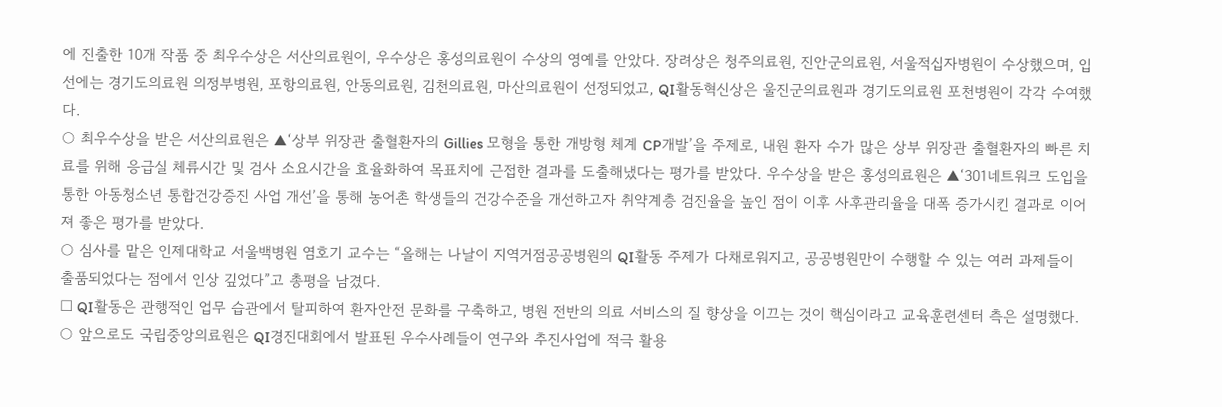에 진출한 10개 작품 중 최우수상은 서산의료원이, 우수상은 홍성의료원이 수상의 영예를 안았다. 장려상은 청주의료원, 진안군의료원, 서울적십자병원이 수상했으며, 입선에는 경기도의료원 의정부병원, 포항의료원, 안동의료원, 김천의료원, 마산의료원이 선정되었고, QI활동혁신상은 울진군의료원과 경기도의료원 포천병원이 각각 수여했다.
○ 최우수상을 받은 서산의료원은 ▲‘상부 위장관 출혈환자의 Gillies 모형을 통한 개방형 체계 CP개발’을 주제로, 내원 환자 수가 많은 상부 위장관 출혈환자의 빠른 치료를 위해 응급실 체류시간 및 검사 소요시간을 효율화하여 목표치에 근접한 결과를 도출해냈다는 평가를 받았다. 우수상을 받은 홍성의료원은 ▲‘301네트워크 도입을 통한 아동청소년 통합건강증진 사업 개선’을 통해 농어촌 학생들의 건강수준을 개선하고자 취약계층 검진율을 높인 점이 이후 사후관리율을 대폭 증가시킨 결과로 이어져 좋은 평가를 받았다.
○ 심사를 맡은 인제대학교 서울백병원 염호기 교수는 “올해는 나날이 지역거점공공병원의 QI활동 주제가 다채로워지고, 공공병원만이 수행할 수 있는 여러 과제들이 출품되었다는 점에서 인상 깊었다”고 총평을 남겼다.
□ QI활동은 관행적인 업무 습관에서 탈피하여 환자안전 문화를 구축하고, 병원 전반의 의료 서비스의 질 향상을 이끄는 것이 핵심이라고 교육훈련센터 측은 설명했다.
○ 앞으로도 국립중앙의료원은 QI경진대회에서 발표된 우수사례들이 연구와 추진사업에 적극 활용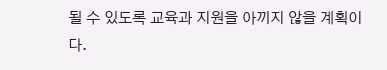될 수 있도록 교육과 지원을 아끼지 않을 계획이다.